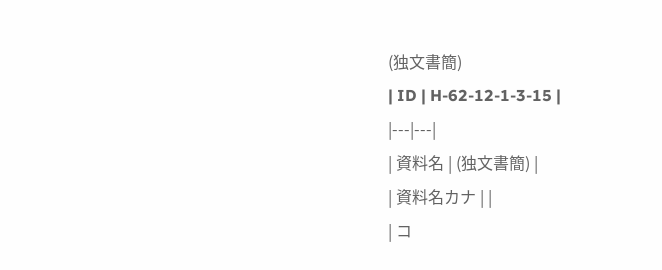(独文書簡)
| ID | H-62-12-1-3-15 |
|---|---|
| 資料名 | (独文書簡) |
| 資料名カナ | |
| コ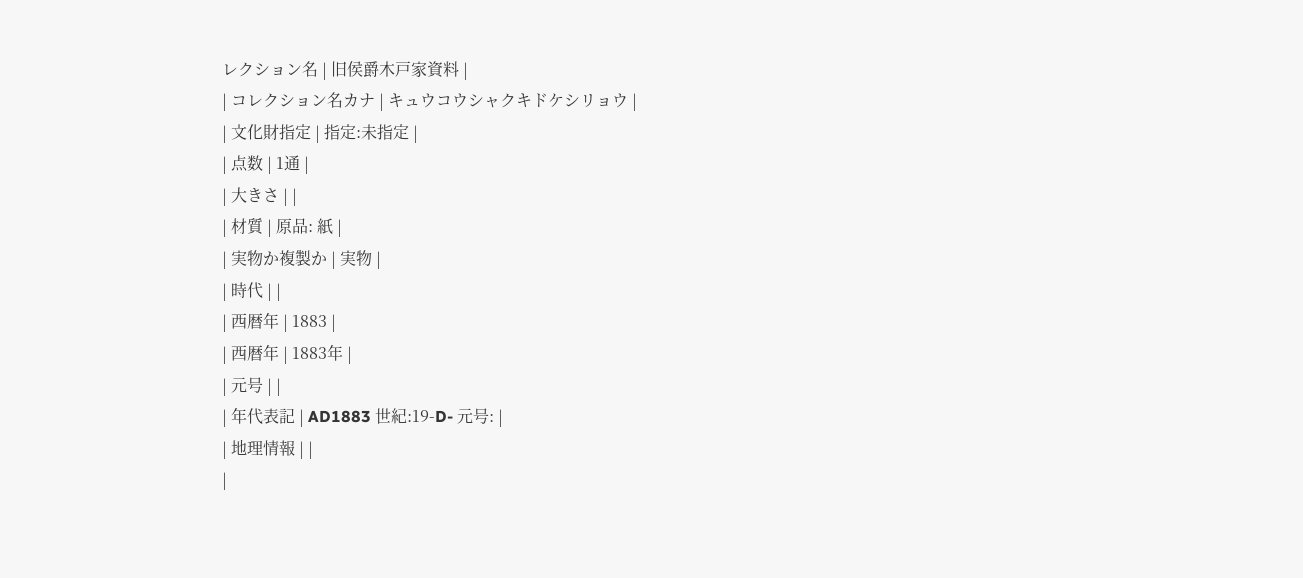レクション名 | 旧侯爵木戸家資料 |
| コレクション名カナ | キュウコウシャクキドケシリョウ |
| 文化財指定 | 指定:未指定 |
| 点数 | 1通 |
| 大きさ | |
| 材質 | 原品: 紙 |
| 実物か複製か | 実物 |
| 時代 | |
| 西暦年 | 1883 |
| 西暦年 | 1883年 |
| 元号 | |
| 年代表記 | AD1883 世紀:19-D- 元号: |
| 地理情報 | |
|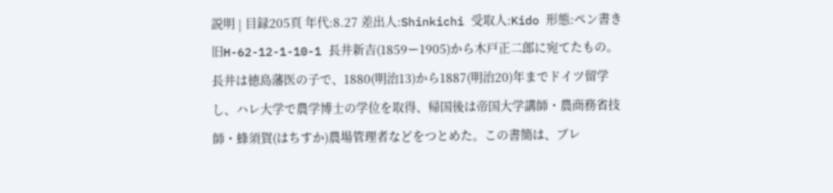説明 | 目録205頁 年代:8.27 差出人:Shinkichi 受取人:Kido 形態:ペン書き 旧H-62-12-1-10-1 長井新吉(1859ー1905)から木戸正二郎に宛てたもの。長井は徳島藩医の子で、1880(明治13)から1887(明治20)年までドイツ留学し、ハレ大学で農学博士の学位を取得、帰国後は帝国大学講師・農商務省技師・蜂須賀(はちすか)農場管理者などをつとめた。この書簡は、ブレ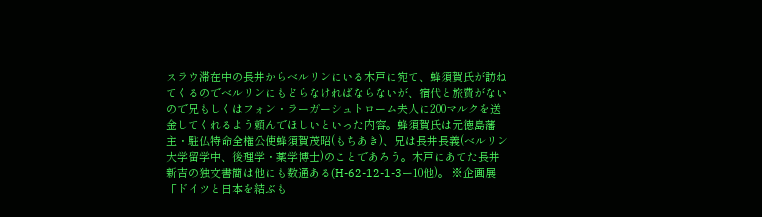スラウ滞在中の長井からベルリンにいる木戸に宛て、蜂須賀氏が訪ねてくるのでベルリンにもどらなければならないが、宿代と旅費がないので兄もしくはフォン・ラーガーシュトローム夫人に200マルクを送金してくれるよう頼んでほしいといった内容。蜂須賀氏は元徳島藩主・駐仏特命全権公使蜂須賀茂昭(もちあき)、兄は長井長義(ベルリン大学留学中、後理学・薬学博士)のことであろう。木戸にあてた長井新吉の独文書簡は他にも数通ある(H-62-12-1-3ー10他)。 ※企画展「ドイツと日本を結ぶも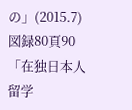の」(2015.7)図録80頁90「在独日本人留学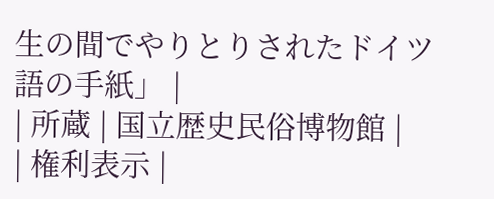生の間でやりとりされたドイツ語の手紙」 |
| 所蔵 | 国立歴史民俗博物館 |
| 権利表示 |